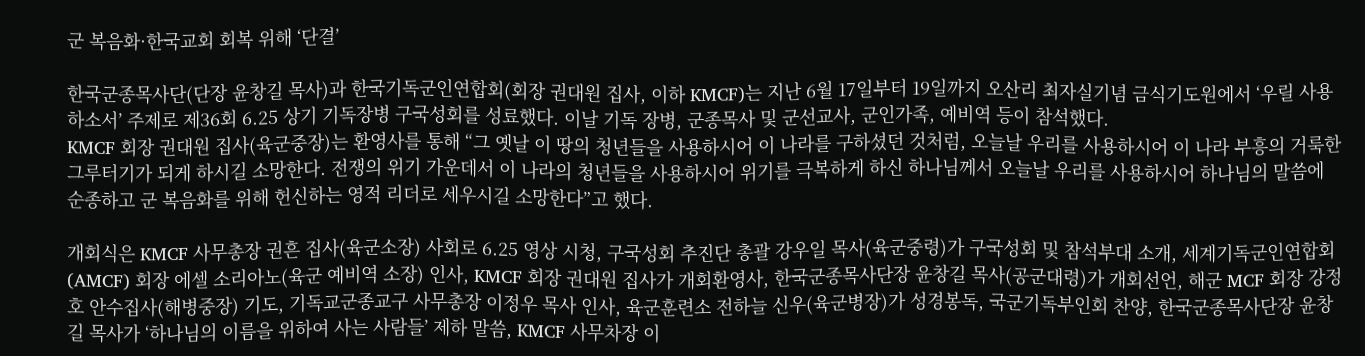군 복음화·한국교회 회복 위해 ‘단결’

한국군종목사단(단장 윤창길 목사)과 한국기독군인연합회(회장 권대원 집사, 이하 KMCF)는 지난 6월 17일부터 19일까지 오산리 최자실기념 금식기도원에서 ‘우릴 사용하소서’ 주제로 제36회 6.25 상기 기독장병 구국성회를 성료했다. 이날 기독 장병, 군종목사 및 군선교사, 군인가족, 예비역 등이 참석했다.
KMCF 회장 권대원 집사(육군중장)는 환영사를 통해 “그 옛날 이 땅의 청년들을 사용하시어 이 나라를 구하셨던 것처럼, 오늘날 우리를 사용하시어 이 나라 부흥의 거룩한 그루터기가 되게 하시길 소망한다. 전쟁의 위기 가운데서 이 나라의 청년들을 사용하시어 위기를 극복하게 하신 하나님께서 오늘날 우리를 사용하시어 하나님의 말씀에 순종하고 군 복음화를 위해 헌신하는 영적 리더로 세우시길 소망한다”고 했다.

개회식은 KMCF 사무총장 권흔 집사(육군소장) 사회로 6.25 영상 시청, 구국성회 추진단 총괄 강우일 목사(육군중령)가 구국성회 및 참석부대 소개, 세계기독군인연합회(AMCF) 회장 에셀 소리아노(육군 예비역 소장) 인사, KMCF 회장 권대원 집사가 개회환영사, 한국군종목사단장 윤창길 목사(공군대령)가 개회선언, 해군 MCF 회장 강정호 안수집사(해병중장) 기도, 기독교군종교구 사무총장 이정우 목사 인사, 육군훈련소 전하늘 신우(육군병장)가 성경봉독, 국군기독부인회 찬양, 한국군종목사단장 윤창길 목사가 ‘하나님의 이름을 위하여 사는 사람들’ 제하 말씀, KMCF 사무차장 이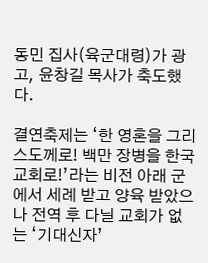동민 집사(육군대령)가 광고, 윤창길 목사가 축도했다.

결연축제는 ‘한 영혼을 그리스도께로! 백만 장병을 한국교회로!’라는 비전 아래 군에서 세례 받고 양육 받았으나 전역 후 다닐 교회가 없는 ‘기대신자’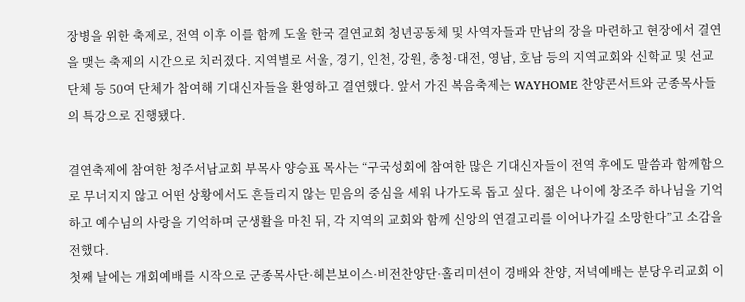장병을 위한 축제로, 전역 이후 이를 함께 도울 한국 결연교회 청년공동체 및 사역자들과 만남의 장을 마련하고 현장에서 결연을 맺는 축제의 시간으로 치러졌다. 지역별로 서울, 경기, 인천, 강원, 충청·대전, 영남, 호남 등의 지역교회와 신학교 및 선교단체 등 50여 단체가 참여해 기대신자들을 환영하고 결연했다. 앞서 가진 복음축제는 WAYHOME 찬양콘서트와 군종목사들의 특강으로 진행됐다.

결연축제에 참여한 청주서남교회 부목사 양승표 목사는 “구국성회에 참여한 많은 기대신자들이 전역 후에도 말씀과 함께함으로 무너지지 않고 어떤 상황에서도 흔들리지 않는 믿음의 중심을 세워 나가도록 돕고 싶다. 젊은 나이에 창조주 하나님을 기억하고 예수님의 사랑을 기억하며 군생활을 마친 뒤, 각 지역의 교회와 함께 신앙의 연결고리를 이어나가길 소망한다”고 소감을 전했다.
첫째 날에는 개회예배를 시작으로 군종목사단·헤븐보이스·비전찬양단·홀리미션이 경배와 찬양, 저녁예배는 분당우리교회 이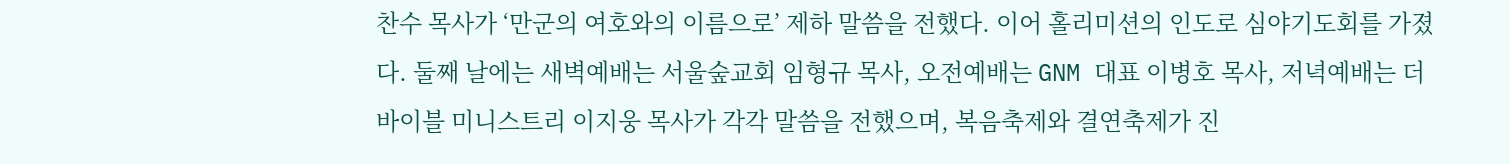찬수 목사가 ‘만군의 여호와의 이름으로’ 제하 말씀을 전했다. 이어 홀리미션의 인도로 심야기도회를 가졌다. 둘째 날에는 새벽예배는 서울숲교회 임형규 목사, 오전예배는 GNM 대표 이병호 목사, 저녁예배는 더바이블 미니스트리 이지웅 목사가 각각 말씀을 전했으며, 복음축제와 결연축제가 진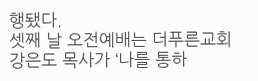행됐다.
셋째 날 오전예배는 더푸른교회 강은도 목사가 ‘나를 통하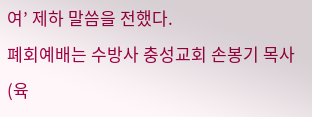여’ 제하 말씀을 전했다.
폐회예배는 수방사 충성교회 손봉기 목사(육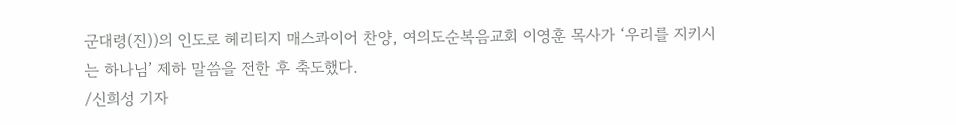군대령(진))의 인도로 헤리티지 매스콰이어 찬양, 여의도순복음교회 이영훈 목사가 ‘우리를 지키시는 하나님’ 제하 말씀을 전한 후 축도했다.
/신희성 기자